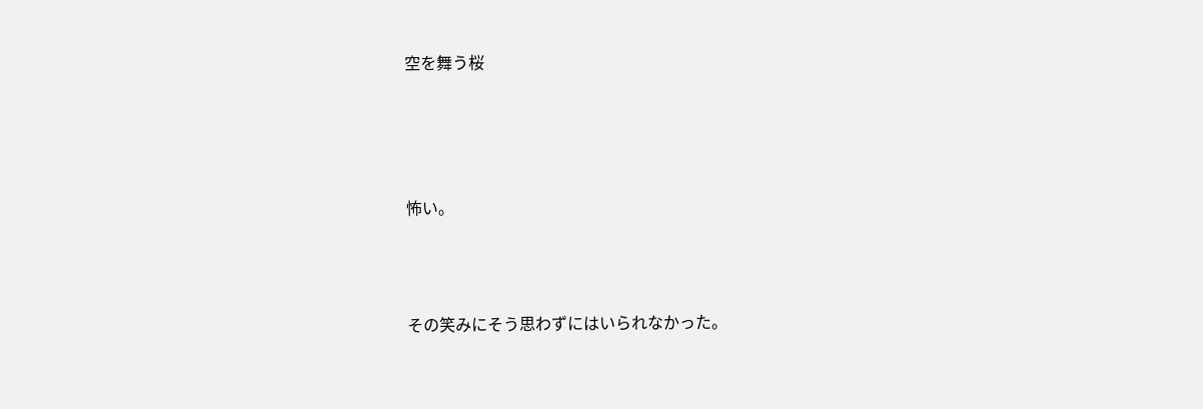空を舞う桜




怖い。



その笑みにそう思わずにはいられなかった。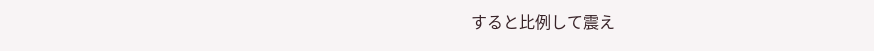すると比例して震え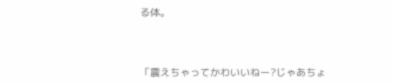る体。



「震えちゃってかわいいねー?じゃあちょ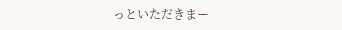っといただきまー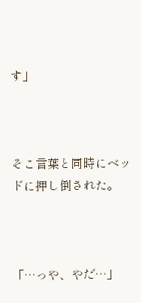す」



そこ言葉と同時にベッドに押し倒された。



「…っや、やだ…」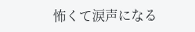怖くて涙声になる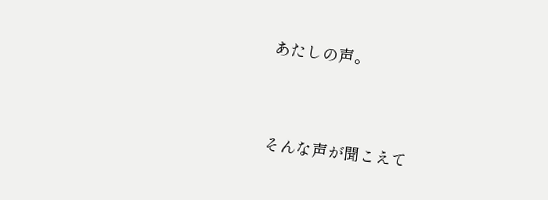あたしの声。



そんな声が聞こえて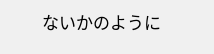ないかのように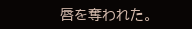唇を奪われた。